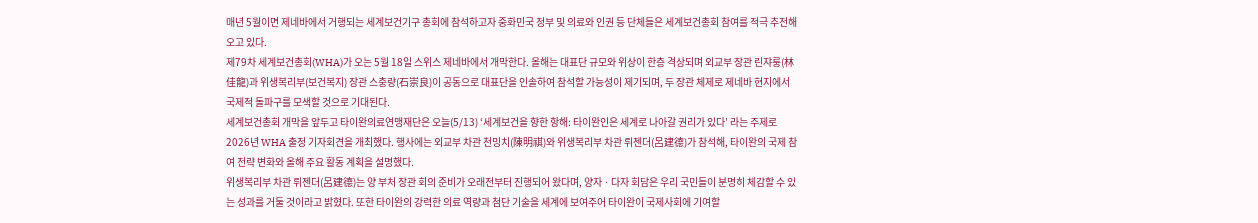매년 5월이면 제네바에서 거행되는 세계보건기구 총회에 참석하고자 중화민국 정부 및 의료와 인권 등 단체들은 세계보건총회 참여를 적극 추전해 오고 있다.
제79차 세계보건총회(WHA)가 오는 5월 18일 스위스 제네바에서 개막한다. 올해는 대표단 규모와 위상이 한층 격상되며 외교부 장관 린쟈룽(林佳龍)과 위생복리부(보건복지) 장관 스충량(石崇良)이 공동으로 대표단을 인솔하여 참석할 가능성이 제기되며, 두 장관 체제로 제네바 현지에서 국제적 돌파구를 모색할 것으로 기대된다.
세계보건총회 개막을 앞두고 타이완의료연맹재단은 오늘(5/13) ‘세계보건을 향한 항해: 타이완인은 세계로 나아갈 권리가 있다’ 라는 주제로 2026년 WHA 출정 기자회견을 개최했다. 행사에는 외교부 차관 천밍치(陳明祺)와 위생복리부 차관 뤼젠더(呂建德)가 참석해, 타이완의 국제 참여 전략 변화와 올해 주요 활동 계획을 설명했다.
위생복리부 차관 뤼젠더(呂建德)는 양 부처 장관 회의 준비가 오래전부터 진행되어 왔다며, 양자ㆍ다자 회담은 우리 국민들이 분명히 체감할 수 있는 성과를 거둘 것이라고 밝혔다. 또한 타이완의 강력한 의료 역량과 첨단 기술을 세계에 보여주어 타이완이 국제사회에 기여할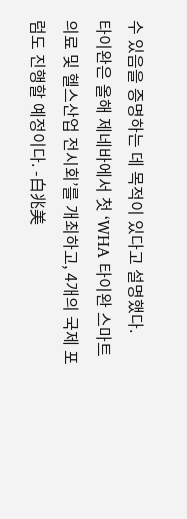수 있음을 증명하는 데 목적이 있다고 설명했다.
타이완은 올해 제네바에서 첫 ‘WHA 타이완 스마트 의료 및 헬스산업 전시회’를 개최하고, 4개의 국제 포럼도 진행할 예정이다. -白兆美